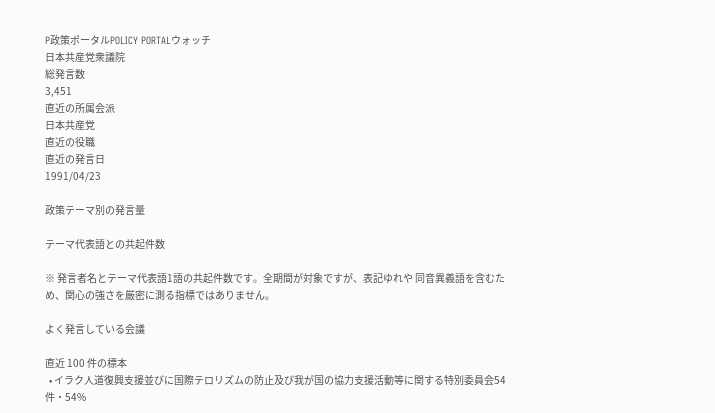P政策ポータルPOLICY PORTALウォッチ
日本共産党衆議院
総発言数
3,451
直近の所属会派
日本共産党
直近の役職
直近の発言日
1991/04/23

政策テーマ別の発言量

テーマ代表語との共起件数

※ 発言者名とテーマ代表語1語の共起件数です。全期間が対象ですが、表記ゆれや 同音異義語を含むため、関心の強さを厳密に測る指標ではありません。

よく発言している会議

直近 100 件の標本
  • イラク人道復興支援並びに国際テロリズムの防止及び我が国の協力支援活動等に関する特別委員会54 件・54%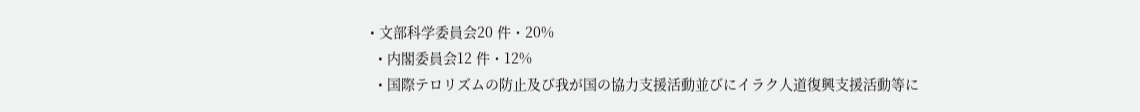• 文部科学委員会20 件・20%
  • 内閣委員会12 件・12%
  • 国際テロリズムの防止及び我が国の協力支援活動並びにイラク人道復興支援活動等に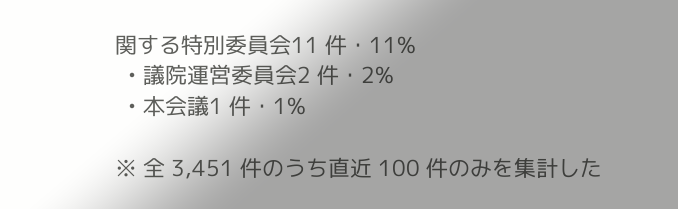関する特別委員会11 件・11%
  • 議院運営委員会2 件・2%
  • 本会議1 件・1%

※ 全 3,451 件のうち直近 100 件のみを集計した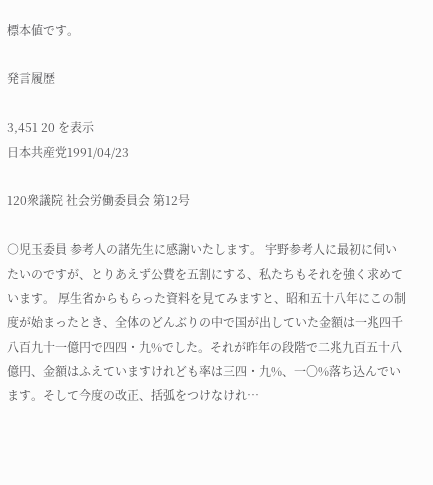標本値です。

発言履歴

3,451 20 を表示
日本共産党1991/04/23

120衆議院 社会労働委員会 第12号

○児玉委員 参考人の諸先生に感謝いたします。 宇野参考人に最初に伺いたいのですが、とりあえず公費を五割にする、私たちもそれを強く求めています。 厚生省からもらった資料を見てみますと、昭和五十八年にこの制度が始まったとき、全体のどんぶりの中で国が出していた金額は一兆四千八百九十一億円で四四・九%でした。それが昨年の段階で二兆九百五十八億円、金額はふえていますけれども率は三四・九%、一〇%落ち込んでいます。そして今度の改正、括弧をつけなけれ…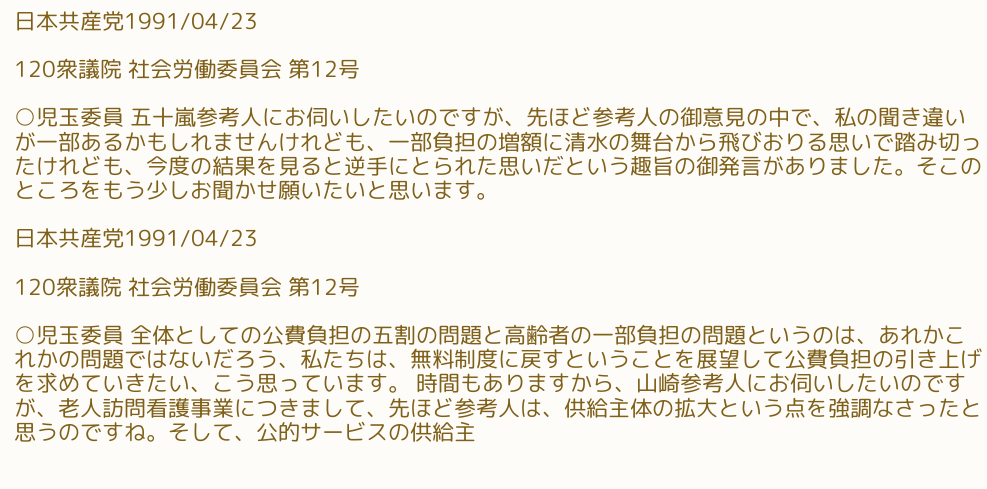日本共産党1991/04/23

120衆議院 社会労働委員会 第12号

○児玉委員 五十嵐参考人にお伺いしたいのですが、先ほど参考人の御意見の中で、私の聞き違いが一部あるかもしれませんけれども、一部負担の増額に清水の舞台から飛びおりる思いで踏み切ったけれども、今度の結果を見ると逆手にとられた思いだという趣旨の御発言がありました。そこのところをもう少しお聞かせ願いたいと思います。

日本共産党1991/04/23

120衆議院 社会労働委員会 第12号

○児玉委員 全体としての公費負担の五割の問題と高齢者の一部負担の問題というのは、あれかこれかの問題ではないだろう、私たちは、無料制度に戻すということを展望して公費負担の引き上げを求めていきたい、こう思っています。 時間もありますから、山崎参考人にお伺いしたいのですが、老人訪問看護事業につきまして、先ほど参考人は、供給主体の拡大という点を強調なさったと思うのですね。そして、公的サービスの供給主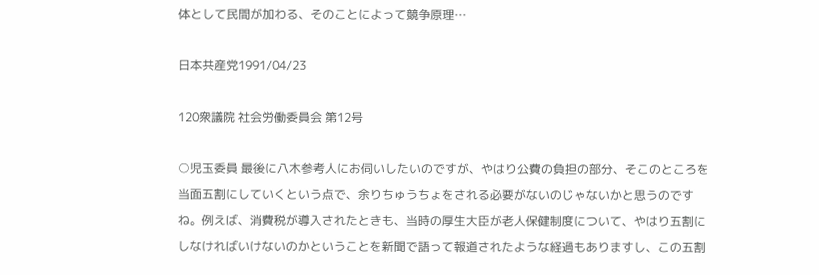体として民間が加わる、そのことによって競争原理…

日本共産党1991/04/23

120衆議院 社会労働委員会 第12号

○児玉委員 最後に八木参考人にお伺いしたいのですが、やはり公費の負担の部分、そこのところを当面五割にしていくという点で、余りちゅうちょをされる必要がないのじゃないかと思うのですね。例えば、消費税が導入されたときも、当時の厚生大臣が老人保健制度について、やはり五割にしなければいけないのかということを新聞で語って報道されたような経過もありますし、この五割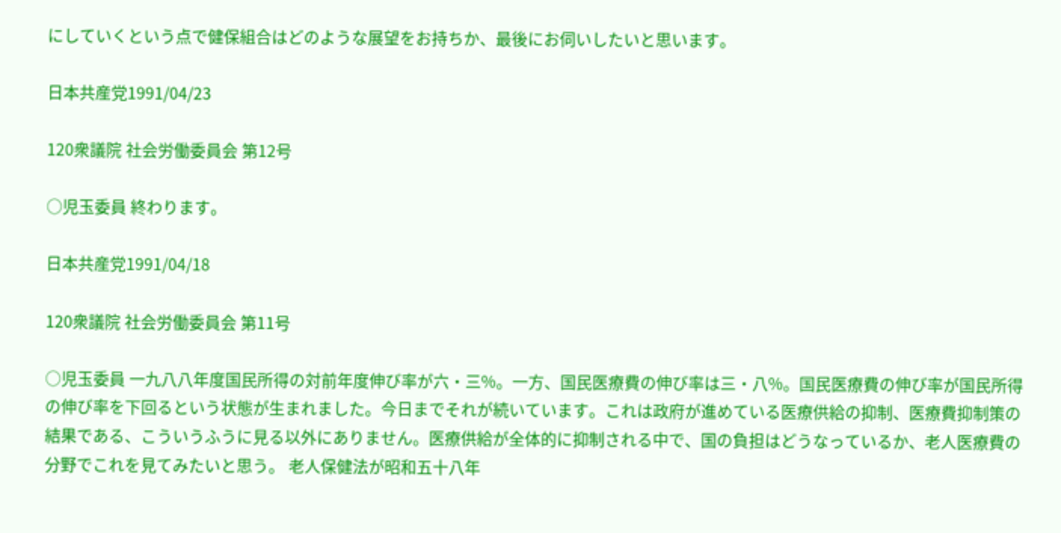にしていくという点で健保組合はどのような展望をお持ちか、最後にお伺いしたいと思います。

日本共産党1991/04/23

120衆議院 社会労働委員会 第12号

○児玉委員 終わります。

日本共産党1991/04/18

120衆議院 社会労働委員会 第11号

○児玉委員 一九八八年度国民所得の対前年度伸び率が六・三%。一方、国民医療費の伸び率は三・八%。国民医療費の伸び率が国民所得の伸び率を下回るという状態が生まれました。今日までそれが続いています。これは政府が進めている医療供給の抑制、医療費抑制策の結果である、こういうふうに見る以外にありません。医療供給が全体的に抑制される中で、国の負担はどうなっているか、老人医療費の分野でこれを見てみたいと思う。 老人保健法が昭和五十八年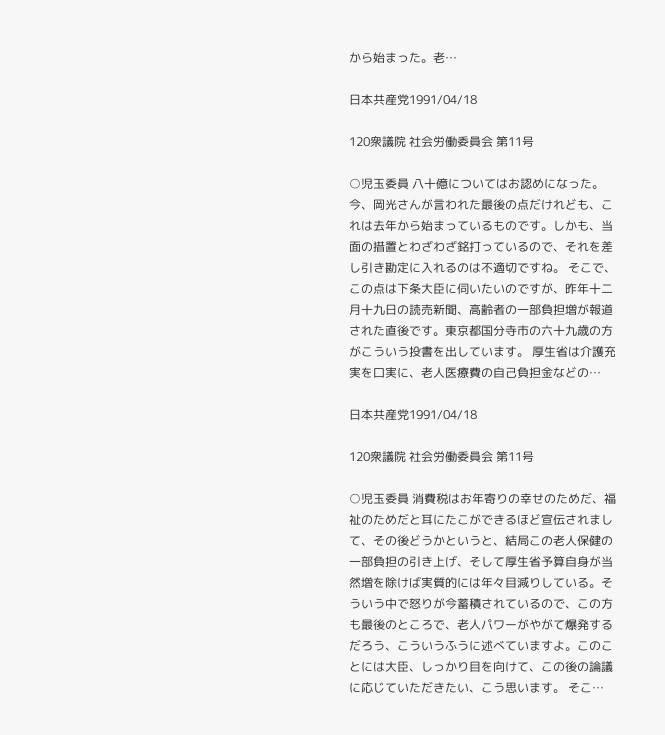から始まった。老…

日本共産党1991/04/18

120衆議院 社会労働委員会 第11号

○児玉委員 八十億についてはお認めになった。今、岡光さんが言われた最後の点だけれども、これは去年から始まっているものです。しかも、当面の措置とわざわざ銘打っているので、それを差し引き勘定に入れるのは不適切ですね。 そこで、この点は下条大臣に伺いたいのですが、昨年十二月十九日の読売新聞、高齢者の一部負担増が報道された直後です。東京都国分寺市の六十九歳の方がこういう投書を出しています。 厚生省は介護充実を口実に、老人医療費の自己負担金などの…

日本共産党1991/04/18

120衆議院 社会労働委員会 第11号

○児玉委員 消費税はお年寄りの幸せのためだ、福祉のためだと耳にたこができるほど宣伝されまして、その後どうかというと、結局この老人保健の一部負担の引き上げ、そして厚生省予算自身が当然増を除けば実質的には年々目減りしている。そういう中で怒りが今蓄積されているので、この方も最後のところで、老人パワーがやがて爆発するだろう、こういうふうに述べていますよ。このことには大臣、しっかり目を向けて、この後の論議に応じていただきたい、こう思います。 そこ…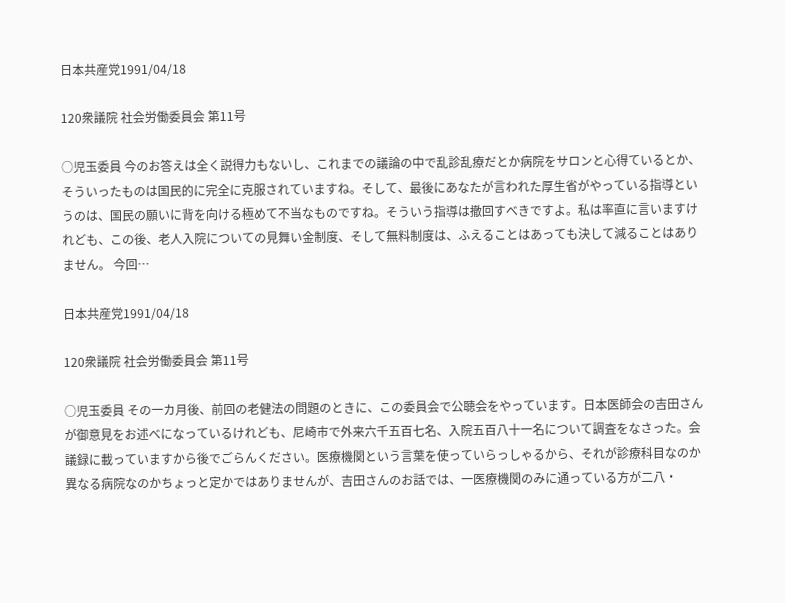日本共産党1991/04/18

120衆議院 社会労働委員会 第11号

○児玉委員 今のお答えは全く説得力もないし、これまでの議論の中で乱診乱療だとか病院をサロンと心得ているとか、そういったものは国民的に完全に克服されていますね。そして、最後にあなたが言われた厚生省がやっている指導というのは、国民の願いに背を向ける極めて不当なものですね。そういう指導は撤回すべきですよ。私は率直に言いますけれども、この後、老人入院についての見舞い金制度、そして無料制度は、ふえることはあっても決して減ることはありません。 今回…

日本共産党1991/04/18

120衆議院 社会労働委員会 第11号

○児玉委員 その一カ月後、前回の老健法の問題のときに、この委員会で公聴会をやっています。日本医師会の吉田さんが御意見をお述べになっているけれども、尼崎市で外来六千五百七名、入院五百八十一名について調査をなさった。会議録に載っていますから後でごらんください。医療機関という言葉を使っていらっしゃるから、それが診療科目なのか異なる病院なのかちょっと定かではありませんが、吉田さんのお話では、一医療機関のみに通っている方が二八・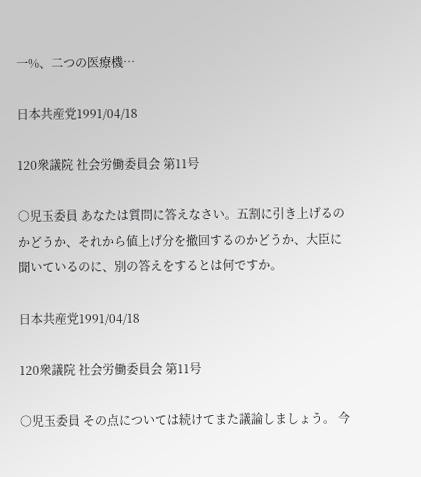一%、二つの医療機…

日本共産党1991/04/18

120衆議院 社会労働委員会 第11号

○児玉委員 あなたは質問に答えなさい。五割に引き上げるのかどうか、それから値上げ分を撤回するのかどうか、大臣に聞いているのに、別の答えをするとは何ですか。

日本共産党1991/04/18

120衆議院 社会労働委員会 第11号

○児玉委員 その点については続けてまた議論しましょう。 今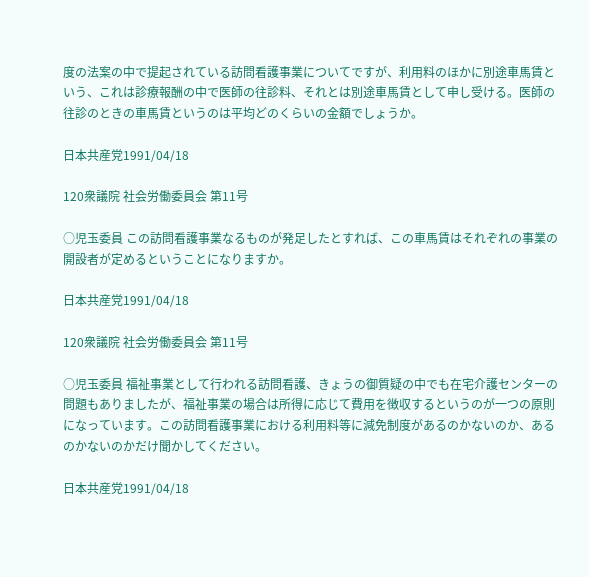度の法案の中で提起されている訪問看護事業についてですが、利用料のほかに別途車馬賃という、これは診療報酬の中で医師の往診料、それとは別途車馬賃として申し受ける。医師の往診のときの車馬賃というのは平均どのくらいの金額でしょうか。

日本共産党1991/04/18

120衆議院 社会労働委員会 第11号

○児玉委員 この訪問看護事業なるものが発足したとすれば、この車馬賃はそれぞれの事業の開設者が定めるということになりますか。

日本共産党1991/04/18

120衆議院 社会労働委員会 第11号

○児玉委員 福祉事業として行われる訪問看護、きょうの御質疑の中でも在宅介護センターの問題もありましたが、福祉事業の場合は所得に応じて費用を徴収するというのが一つの原則になっています。この訪問看護事業における利用料等に減免制度があるのかないのか、あるのかないのかだけ聞かしてください。

日本共産党1991/04/18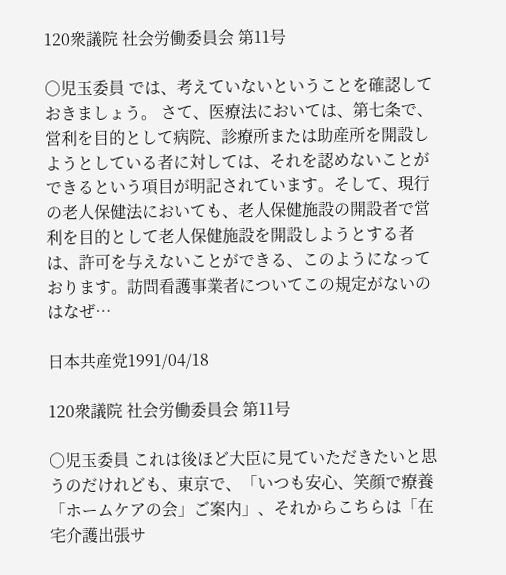120衆議院 社会労働委員会 第11号

○児玉委員 では、考えていないということを確認しておきましょう。 さて、医療法においては、第七条で、営利を目的として病院、診療所または助産所を開設しようとしている者に対しては、それを認めないことができるという項目が明記されています。そして、現行の老人保健法においても、老人保健施設の開設者で営利を目的として老人保健施設を開設しようとする者は、許可を与えないことができる、このようになっております。訪問看護事業者についてこの規定がないのはなぜ…

日本共産党1991/04/18

120衆議院 社会労働委員会 第11号

○児玉委員 これは後ほど大臣に見ていただきたいと思うのだけれども、東京で、「いつも安心、笑顔で療養「ホームケアの会」ご案内」、それからこちらは「在宅介護出張サ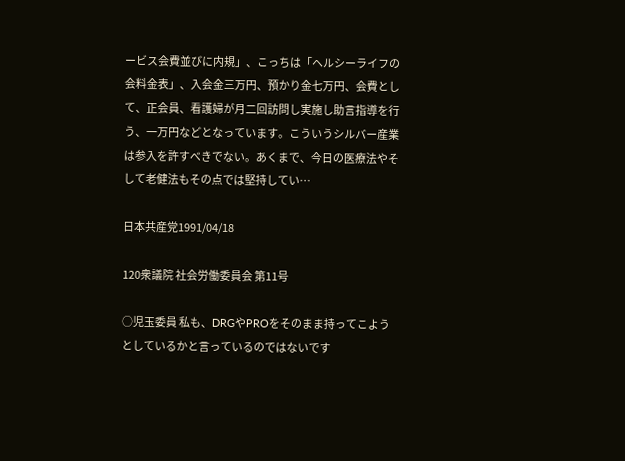ービス会費並びに内規」、こっちは「ヘルシーライフの会料金表」、入会金三万円、預かり金七万円、会費として、正会員、看護婦が月二回訪問し実施し助言指導を行う、一万円などとなっています。こういうシルバー産業は参入を許すべきでない。あくまで、今日の医療法やそして老健法もその点では堅持してい…

日本共産党1991/04/18

120衆議院 社会労働委員会 第11号

○児玉委員 私も、DRGやPROをそのまま持ってこようとしているかと言っているのではないです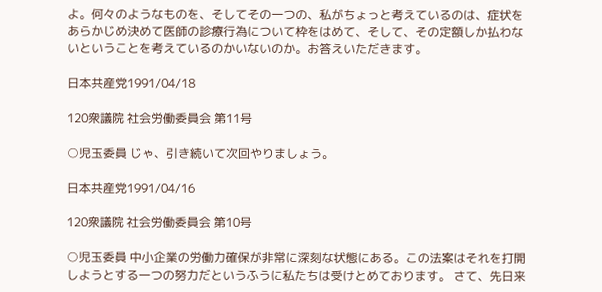よ。何々のようなものを、そしてその一つの、私がちょっと考えているのは、症状をあらかじめ決めて医師の診療行為について枠をはめて、そして、その定額しか払わないということを考えているのかいないのか。お答えいただきます。

日本共産党1991/04/18

120衆議院 社会労働委員会 第11号

○児玉委員 じゃ、引き続いて次回やりましょう。

日本共産党1991/04/16

120衆議院 社会労働委員会 第10号

○児玉委員 中小企業の労働力確保が非常に深刻な状態にある。この法案はそれを打開しようとする一つの努力だというふうに私たちは受けとめております。 さて、先日来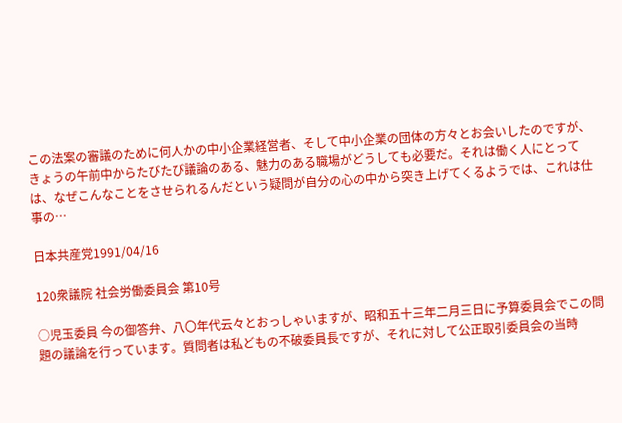この法案の審議のために何人かの中小企業経営者、そして中小企業の団体の方々とお会いしたのですが、きょうの午前中からたびたび議論のある、魅力のある職場がどうしても必要だ。それは働く人にとっては、なぜこんなことをさせられるんだという疑問が自分の心の中から突き上げてくるようでは、これは仕事の…

日本共産党1991/04/16

120衆議院 社会労働委員会 第10号

○児玉委員 今の御答弁、八〇年代云々とおっしゃいますが、昭和五十三年二月三日に予算委員会でこの問題の議論を行っています。質問者は私どもの不破委員長ですが、それに対して公正取引委員会の当時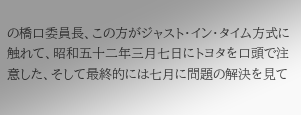の橋口委員長、この方がジャスト・イン・タイム方式に触れて、昭和五十二年三月七日にトヨタを口頭で注意した、そして最終的には七月に問題の解決を見て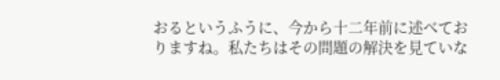おるというふうに、今から十二年前に述べておりますね。私たちはその問題の解決を見ていな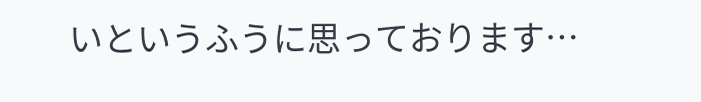いというふうに思っております…